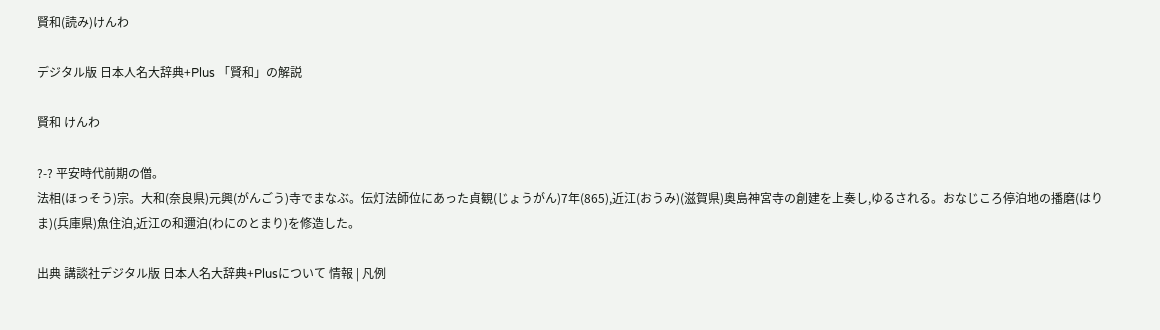賢和(読み)けんわ

デジタル版 日本人名大辞典+Plus 「賢和」の解説

賢和 けんわ

?-? 平安時代前期の僧。
法相(ほっそう)宗。大和(奈良県)元興(がんごう)寺でまなぶ。伝灯法師位にあった貞観(じょうがん)7年(865),近江(おうみ)(滋賀県)奥島神宮寺の創建を上奏し,ゆるされる。おなじころ停泊地の播磨(はりま)(兵庫県)魚住泊,近江の和邇泊(わにのとまり)を修造した。

出典 講談社デジタル版 日本人名大辞典+Plusについて 情報 | 凡例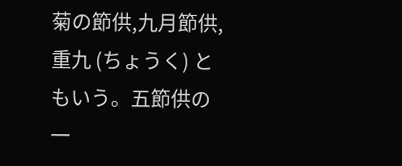菊の節供,九月節供,重九 (ちょうく) ともいう。五節供の一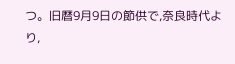つ。旧暦9月9日の節供で,奈良時代より,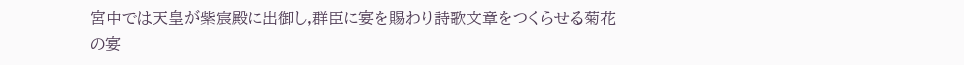宮中では天皇が紫宸殿に出御し,群臣に宴を賜わり詩歌文章をつくらせる菊花の宴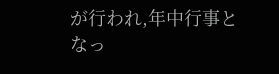が行われ,年中行事となっ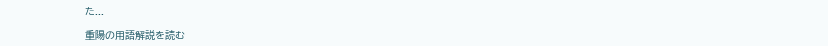た...

重陽の用語解説を読む